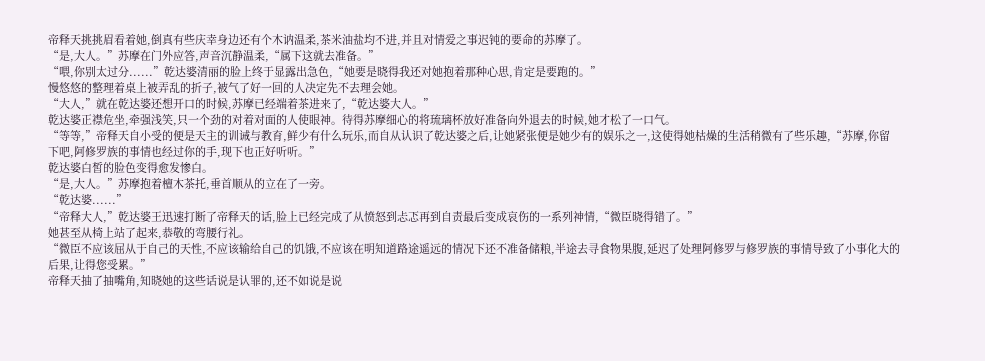帝释天挑挑眉看着她,倒真有些庆幸身边还有个木讷温柔,茶米油盐均不进,并且对情爱之事迟钝的要命的苏摩了。
“是,大人。”苏摩在门外应答,声音沉静温柔,“属下这就去准备。”
“喂,你别太过分......”乾达婆清丽的脸上终于显露出急色,“她要是晓得我还对她抱着那种心思,肯定是要跑的。”
慢悠悠的整理着桌上被弄乱的折子,被气了好一回的人决定先不去理会她。
“大人,”就在乾达婆还想开口的时候,苏摩已经端着茶进来了,“乾达婆大人。”
乾达婆正襟危坐,牵强浅笑,只一个劲的对着对面的人使眼神。待得苏摩细心的将琉璃杯放好准备向外退去的时候,她才松了一口气。
“等等,”帝释天自小受的便是天主的训诫与教育,鲜少有什么玩乐,而自从认识了乾达婆之后,让她紧张便是她少有的娱乐之一,这使得她枯燥的生活稍微有了些乐趣,“苏摩,你留下吧,阿修罗族的事情也经过你的手,现下也正好听听。”
乾达婆白皙的脸色变得愈发惨白。
“是,大人。”苏摩抱着檀木茶托,垂首顺从的立在了一旁。
“乾达婆......”
“帝释大人,”乾达婆王迅速打断了帝释天的话,脸上已经完成了从愤怒到忐忑再到自责最后变成哀伤的一系列神情,“微臣晓得错了。”
她甚至从椅上站了起来,恭敬的弯腰行礼。
“微臣不应该屈从于自己的天性,不应该输给自己的饥饿,不应该在明知道路途遥远的情况下还不准备储粮,半途去寻食物果腹,延迟了处理阿修罗与修罗族的事情导致了小事化大的后果,让得您受累。”
帝释天抽了抽嘴角,知晓她的这些话说是认罪的,还不如说是说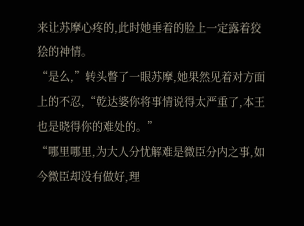来让苏摩心疼的,此时她垂着的脸上一定露着狡狯的神情。
“是么,”转头瞥了一眼苏摩,她果然见着对方面上的不忍,“乾达婆你将事情说得太严重了,本王也是晓得你的难处的。”
“哪里哪里,为大人分忧解难是微臣分内之事,如今微臣却没有做好,理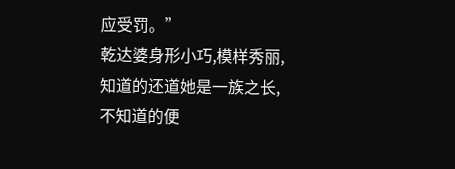应受罚。”
乾达婆身形小巧,模样秀丽,知道的还道她是一族之长,不知道的便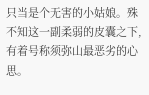只当是个无害的小姑娘。殊不知这一副柔弱的皮囊之下,有着号称须弥山最恶劣的心思。